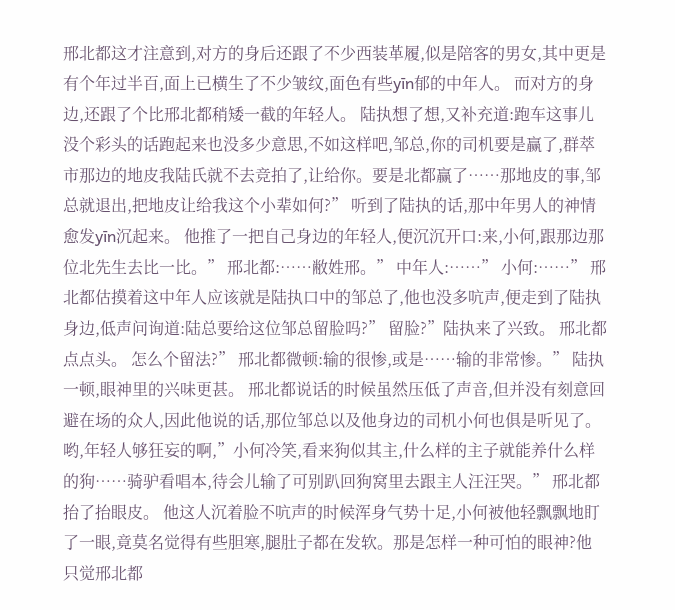邢北都这才注意到,对方的身后还跟了不少西装革履,似是陪客的男女,其中更是有个年过半百,面上已横生了不少皱纹,面色有些yīn郁的中年人。 而对方的身边,还跟了个比邢北都稍矮一截的年轻人。 陆执想了想,又补充道:跑车这事儿没个彩头的话跑起来也没多少意思,不如这样吧,邹总,你的司机要是赢了,群萃市那边的地皮我陆氏就不去竞拍了,让给你。要是北都赢了……那地皮的事,邹总就退出,把地皮让给我这个小辈如何?” 听到了陆执的话,那中年男人的神情愈发yīn沉起来。 他推了一把自己身边的年轻人,便沉沉开口:来,小何,跟那边那位北先生去比一比。” 邢北都:……敝姓邢。” 中年人:……” 小何:……” 邢北都估摸着这中年人应该就是陆执口中的邹总了,他也没多吭声,便走到了陆执身边,低声问询道:陆总要给这位邹总留脸吗?” 留脸?”陆执来了兴致。 邢北都点点头。 怎么个留法?” 邢北都微顿:输的很惨,或是……输的非常惨。” 陆执一顿,眼神里的兴味更甚。 邢北都说话的时候虽然压低了声音,但并没有刻意回避在场的众人,因此他说的话,那位邹总以及他身边的司机小何也俱是听见了。 哟,年轻人够狂妄的啊,”小何冷笑,看来狗似其主,什么样的主子就能养什么样的狗……骑驴看唱本,待会儿输了可别趴回狗窝里去跟主人汪汪哭。” 邢北都抬了抬眼皮。 他这人沉着脸不吭声的时候浑身气势十足,小何被他轻飘飘地盯了一眼,竟莫名觉得有些胆寒,腿肚子都在发软。那是怎样一种可怕的眼神?他只觉邢北都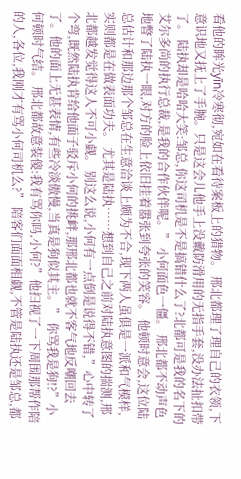看他的眸光yīn冷寒彻,宛如在看待案板上的猎物。 邢北都理了理自己的衣领,下意识地又抚上了手腕。只是这会儿他手上没戴防滑用的无指手套,没办法扯扣带了。 陆执却是哈哈大笑:邹总,你这司机是不是搞错什么了?北都可是我的名下的艾尔多尚的执行总裁,是我的合作伙伴呢。” 小何面色一僵。 邢北都不动声色地瞥了陆执一眼,对方的脸上依旧挂着嚣张到夸张的笑容。 他顿时意会,这位陆总估计和那边那个邹总在生意洽谈上颇为不合,现下两人虽俱是一派和气模样,实则都是在做表面功夫。 尤其是陆执……想到自己之前对陆执意图的揣测,邢北都越发觉得这人不可小觑。 别这么说,小何有一点倒是说得不错,”心中转了个弯,既然陆执肯给他面子驳斥小何的挑衅,那邢北都也就不客气地反嘲回去了。他的面上无甚表情,有些冷淡傲慢,当真是狗似其主。” 你骂我是狗!?”小何顿时气结。 邢北都故意装傻:我有骂你吗,小何?”他扫视了一下周围那帮作陪的人,各位,我刚才有骂小何司机么?” 陪客们面面相觑,不管是陆执还是邹总,都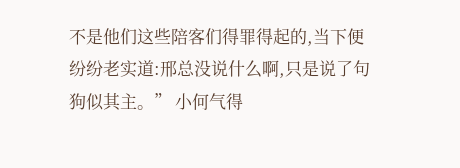不是他们这些陪客们得罪得起的,当下便纷纷老实道:邢总没说什么啊,只是说了句狗似其主。” 小何气得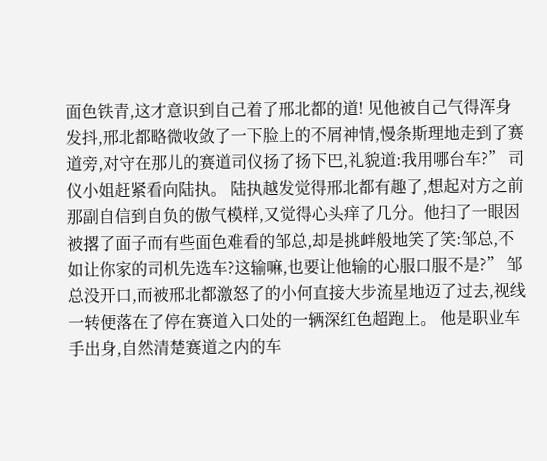面色铁青,这才意识到自己着了邢北都的道! 见他被自己气得浑身发抖,邢北都略微收敛了一下脸上的不屑神情,慢条斯理地走到了赛道旁,对守在那儿的赛道司仪扬了扬下巴,礼貌道:我用哪台车?” 司仪小姐赶紧看向陆执。 陆执越发觉得邢北都有趣了,想起对方之前那副自信到自负的傲气模样,又觉得心头痒了几分。他扫了一眼因被撂了面子而有些面色难看的邹总,却是挑衅般地笑了笑:邹总,不如让你家的司机先选车?这输嘛,也要让他输的心服口服不是?” 邹总没开口,而被邢北都激怒了的小何直接大步流星地迈了过去,视线一转便落在了停在赛道入口处的一辆深红色超跑上。 他是职业车手出身,自然清楚赛道之内的车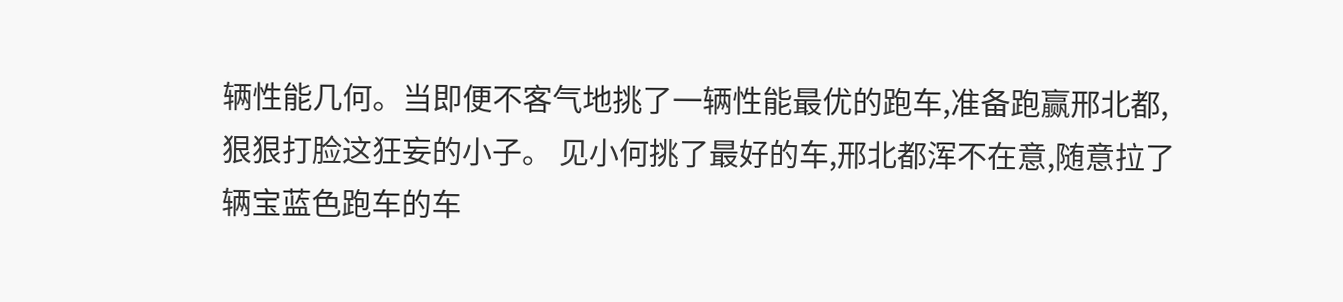辆性能几何。当即便不客气地挑了一辆性能最优的跑车,准备跑赢邢北都,狠狠打脸这狂妄的小子。 见小何挑了最好的车,邢北都浑不在意,随意拉了辆宝蓝色跑车的车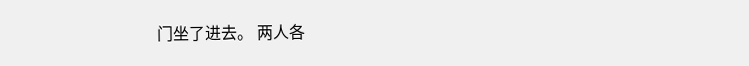门坐了进去。 两人各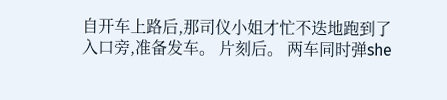自开车上路后,那司仪小姐才忙不迭地跑到了入口旁,准备发车。 片刻后。 两车同时弹she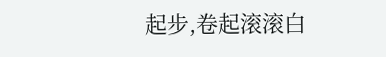起步,卷起滚滚白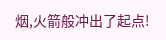烟,火箭般冲出了起点!